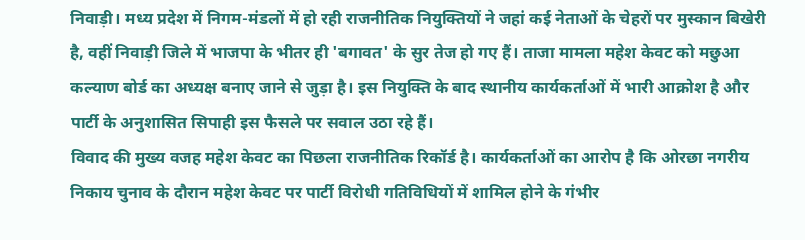निवाड़ी। मध्य प्रदेश में निगम-मंडलों में हो रही राजनीतिक नियुक्तियों ने जहां कई नेताओं के चेहरों पर मुस्कान बिखेरी है, वहीं निवाड़ी जिले में भाजपा के भीतर ही 'बगावत' के सुर तेज हो गए हैं। ताजा मामला महेश केवट को मछुआ कल्याण बोर्ड का अध्यक्ष बनाए जाने से जुड़ा है। इस नियुक्ति के बाद स्थानीय कार्यकर्ताओं में भारी आक्रोश है और पार्टी के अनुशासित सिपाही इस फैसले पर सवाल उठा रहे हैं।
विवाद की मुख्य वजह महेश केवट का पिछला राजनीतिक रिकॉर्ड है। कार्यकर्ताओं का आरोप है कि ओरछा नगरीय निकाय चुनाव के दौरान महेश केवट पर पार्टी विरोधी गतिविधियों में शामिल होने के गंभीर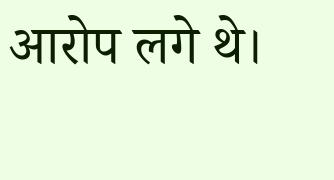आरोप लगे थे।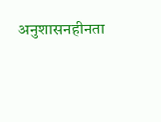अनुशासनहीनता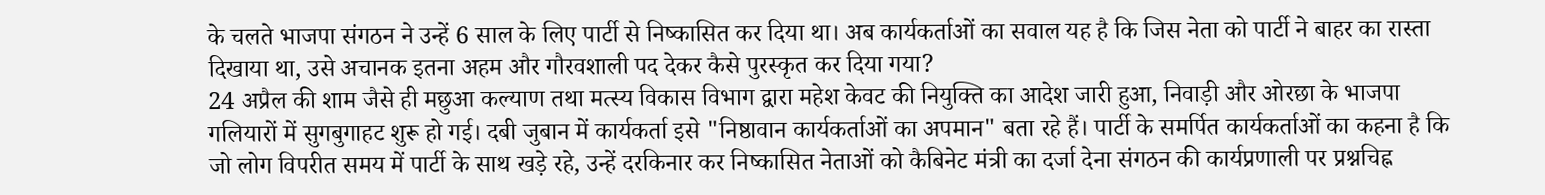के चलते भाजपा संगठन ने उन्हें 6 साल के लिए पार्टी से निष्कासित कर दिया था। अब कार्यकर्ताओं का सवाल यह है कि जिस नेता को पार्टी ने बाहर का रास्ता दिखाया था, उसे अचानक इतना अहम और गौरवशाली पद देकर कैसे पुरस्कृत कर दिया गया?
24 अप्रैल की शाम जैसे ही मछुआ कल्याण तथा मत्स्य विकास विभाग द्वारा महेश केवट की नियुक्ति का आदेश जारी हुआ, निवाड़ी और ओरछा के भाजपा गलियारों में सुगबुगाहट शुरू हो गई। दबी जुबान में कार्यकर्ता इसे "निष्ठावान कार्यकर्ताओं का अपमान" बता रहे हैं। पार्टी के समर्पित कार्यकर्ताओं का कहना है कि जो लोग विपरीत समय में पार्टी के साथ खड़े रहे, उन्हें दरकिनार कर निष्कासित नेताओं को कैबिनेट मंत्री का दर्जा देना संगठन की कार्यप्रणाली पर प्रश्नचिह्न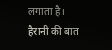लगाता है।
हैरानी की बात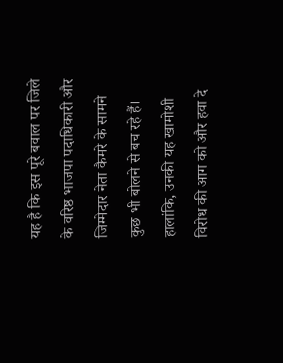यह है कि इस पूरे बवाल पर जिले के वरिष्ठ भाजपा पदाधिकारी और जिम्मेदार नेता कैमरे के सामने कुछ भी बोलने से बच रहे हैं। हालांकि, उनकी यह खामोशी विरोध की आग को और हवा दे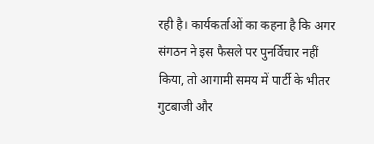रही है। कार्यकर्ताओं का कहना है कि अगर संगठन ने इस फैसले पर पुनर्विचार नहीं किया, तो आगामी समय में पार्टी के भीतर गुटबाजी और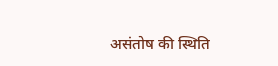असंतोष की स्थिति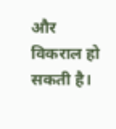और विकराल हो सकती है।